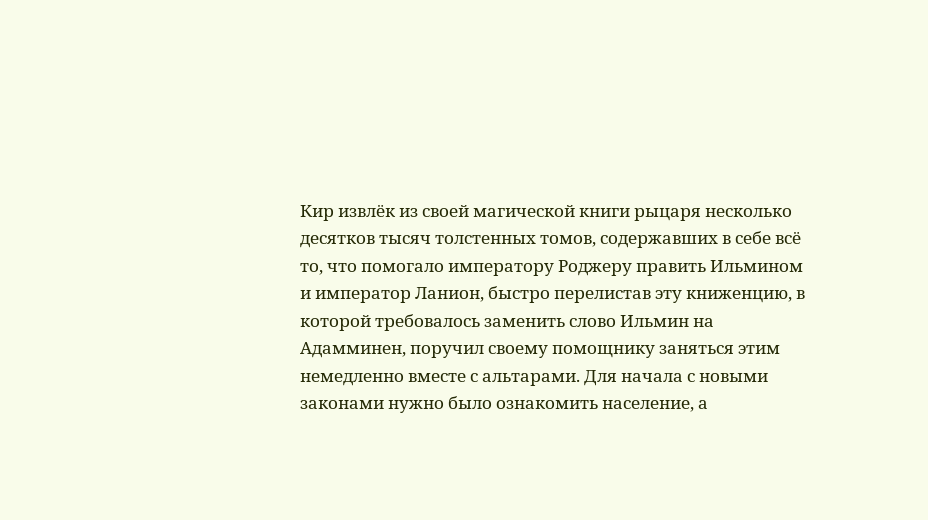Кир извлёк из своей магической книги рыцаря несколько десятков тысяч толстенных томов, содержавших в себе всё то, что помогало императору Роджеру править Ильмином и император Ланион, быстро перелистав эту книженцию, в которой требовалось заменить слово Ильмин на Адамминен, поручил своему помощнику заняться этим немедленно вместе с альтарами. Для начала с новыми законами нужно было ознакомить население, а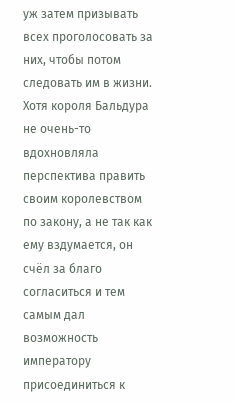уж затем призывать всех проголосовать за них, чтобы потом следовать им в жизни. Хотя короля Бальдура не очень-то вдохновляла перспектива править своим королевством по закону, а не так как ему вздумается, он счёл за благо согласиться и тем самым дал возможность императору присоединиться к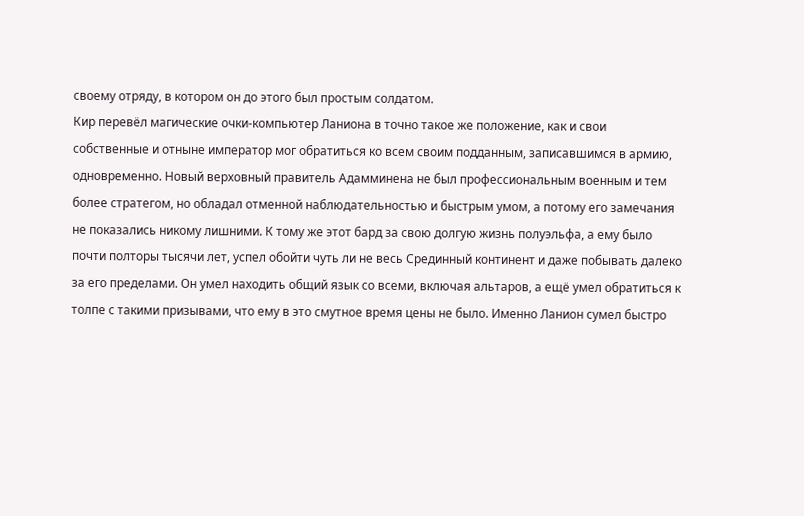своему отряду, в котором он до этого был простым солдатом.
Кир перевёл магические очки-компьютер Ланиона в точно такое же положение, как и свои собственные и отныне император мог обратиться ко всем своим подданным, записавшимся в армию, одновременно. Новый верховный правитель Адамминена не был профессиональным военным и тем более стратегом, но обладал отменной наблюдательностью и быстрым умом, а потому его замечания не показались никому лишними. К тому же этот бард за свою долгую жизнь полуэльфа, а ему было почти полторы тысячи лет, успел обойти чуть ли не весь Срединный континент и даже побывать далеко за его пределами. Он умел находить общий язык со всеми, включая альтаров, а ещё умел обратиться к толпе с такими призывами, что ему в это смутное время цены не было. Именно Ланион сумел быстро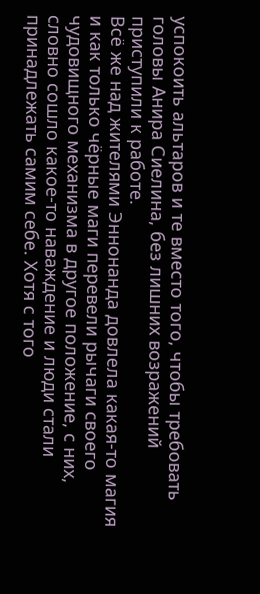успокоить альтаров и те вместо того, чтобы требовать головы Анира Сиелина, без лишних возражений приступили к работе.
Всё же над жителями Эннонанда довлела какая-то магия и как только чёрные маги перевели рычаги своего чудовищного механизма в другое положение, с них, словно сошло какое-то наваждение и люди стали принадлежать самим себе. Хотя с того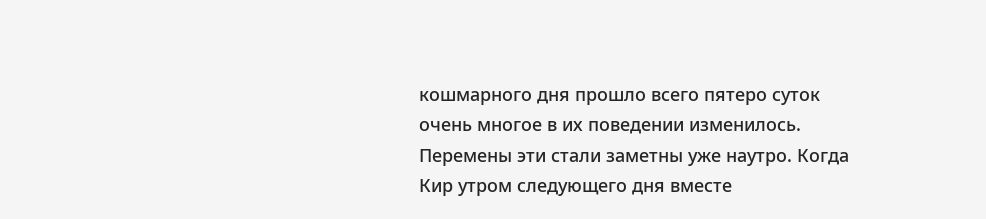кошмарного дня прошло всего пятеро суток очень многое в их поведении изменилось. Перемены эти стали заметны уже наутро. Когда Кир утром следующего дня вместе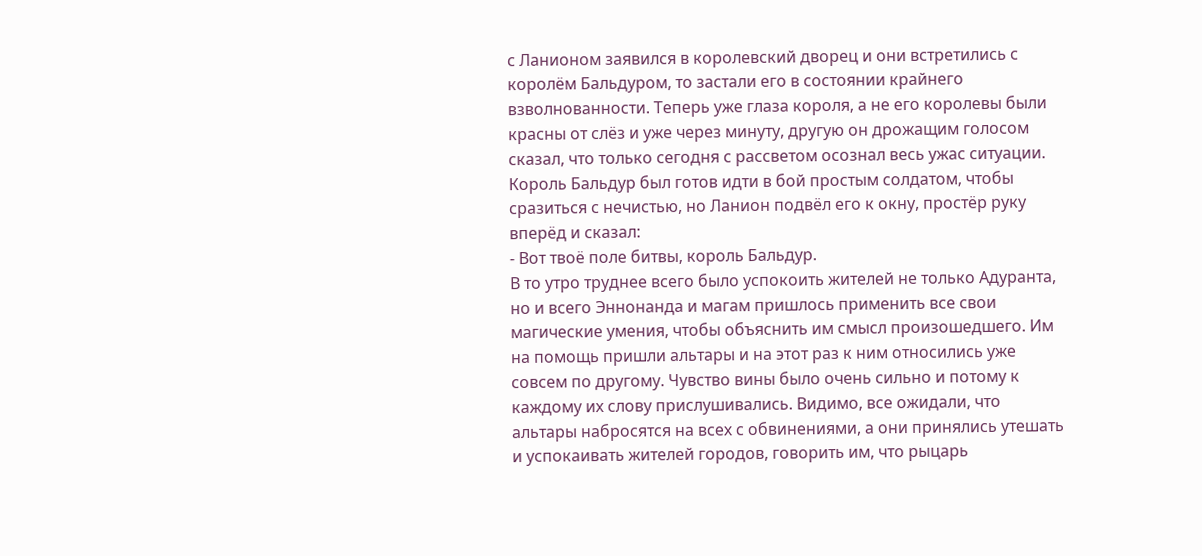с Ланионом заявился в королевский дворец и они встретились с королём Бальдуром, то застали его в состоянии крайнего взволнованности. Теперь уже глаза короля, а не его королевы были красны от слёз и уже через минуту, другую он дрожащим голосом сказал, что только сегодня с рассветом осознал весь ужас ситуации. Король Бальдур был готов идти в бой простым солдатом, чтобы сразиться с нечистью, но Ланион подвёл его к окну, простёр руку вперёд и сказал:
- Вот твоё поле битвы, король Бальдур.
В то утро труднее всего было успокоить жителей не только Адуранта, но и всего Эннонанда и магам пришлось применить все свои магические умения, чтобы объяснить им смысл произошедшего. Им на помощь пришли альтары и на этот раз к ним относились уже совсем по другому. Чувство вины было очень сильно и потому к каждому их слову прислушивались. Видимо, все ожидали, что альтары набросятся на всех с обвинениями, а они принялись утешать и успокаивать жителей городов, говорить им, что рыцарь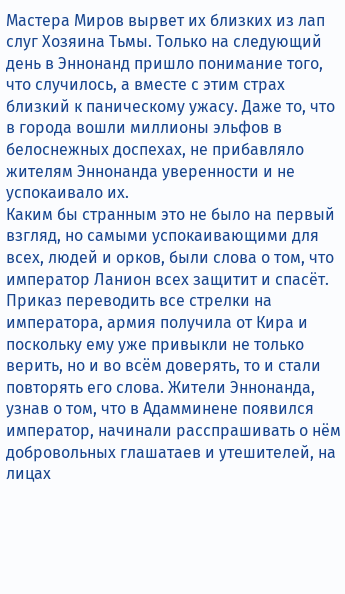Мастера Миров вырвет их близких из лап слуг Хозяина Тьмы. Только на следующий день в Эннонанд пришло понимание того, что случилось, а вместе с этим страх близкий к паническому ужасу. Даже то, что в города вошли миллионы эльфов в белоснежных доспехах, не прибавляло жителям Эннонанда уверенности и не успокаивало их.
Каким бы странным это не было на первый взгляд, но самыми успокаивающими для всех, людей и орков, были слова о том, что император Ланион всех защитит и спасёт. Приказ переводить все стрелки на императора, армия получила от Кира и поскольку ему уже привыкли не только верить, но и во всём доверять, то и стали повторять его слова. Жители Эннонанда, узнав о том, что в Адамминене появился император, начинали расспрашивать о нём добровольных глашатаев и утешителей, на лицах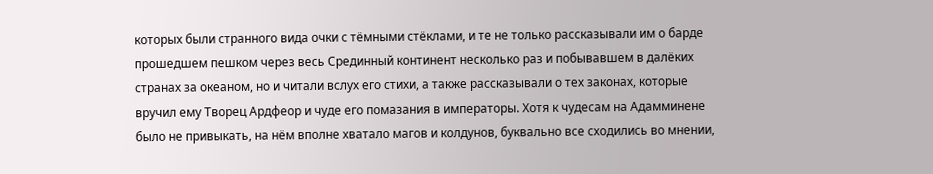которых были странного вида очки с тёмными стёклами, и те не только рассказывали им о барде прошедшем пешком через весь Срединный континент несколько раз и побывавшем в далёких странах за океаном, но и читали вслух его стихи, а также рассказывали о тех законах, которые вручил ему Творец Ардфеор и чуде его помазания в императоры. Хотя к чудесам на Адамминене было не привыкать, на нём вполне хватало магов и колдунов, буквально все сходились во мнении,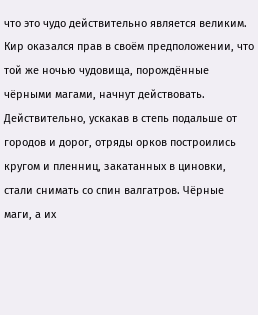что это чудо действительно является великим.
Кир оказался прав в своём предположении, что той же ночью чудовища, порождённые чёрными магами, начнут действовать. Действительно, ускакав в степь подальше от городов и дорог, отряды орков построились кругом и пленниц, закатанных в циновки, стали снимать со спин валгатров. Чёрные маги, а их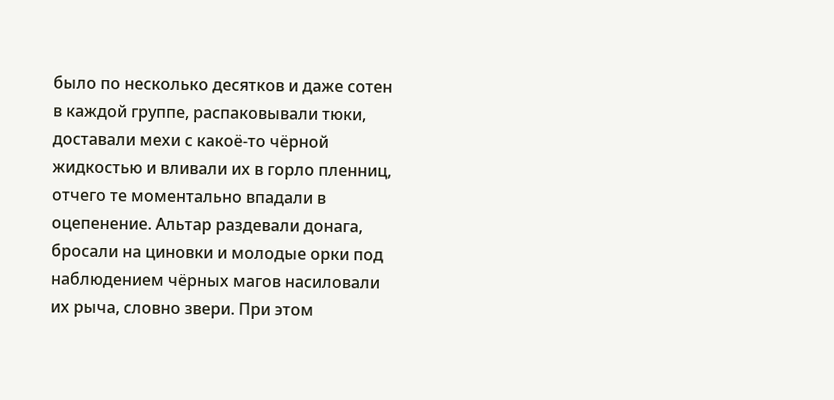было по несколько десятков и даже сотен в каждой группе, распаковывали тюки, доставали мехи с какоё-то чёрной жидкостью и вливали их в горло пленниц, отчего те моментально впадали в оцепенение. Альтар раздевали донага, бросали на циновки и молодые орки под наблюдением чёрных магов насиловали их рыча, словно звери. При этом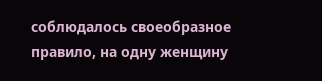соблюдалось своеобразное правило, на одну женщину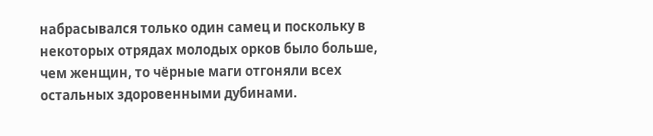набрасывался только один самец и поскольку в некоторых отрядах молодых орков было больше, чем женщин, то чёрные маги отгоняли всех остальных здоровенными дубинами.